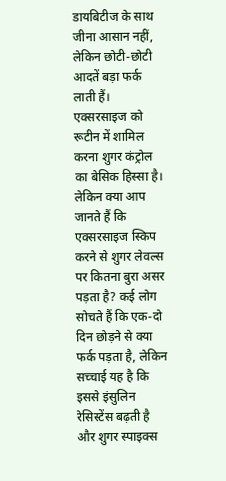डायबिटीज के साथ जीना आसान नहीं, लेकिन छोटी-छोटी आदतें बड़ा फर्क लाती हैं। एक्सरसाइज को रूटीन में शामिल करना शुगर कंट्रोल का बेसिक हिस्सा है। लेकिन क्या आप जानते हैं कि एक्सरसाइज स्किप करने से शुगर लेवल्स पर कितना बुरा असर पड़ता है? कई लोग सोचते हैं कि एक-दो दिन छोड़ने से क्या फर्क पड़ता है, लेकिन सच्चाई यह है कि इससे इंसुलिन रेसिस्टेंस बढ़ती है और शुगर स्पाइक्स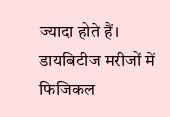ज्यादा होते हैं।
डायबिटीज मरीजों में फिजिकल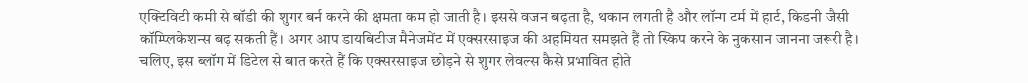एक्टिविटी कमी से बॉडी की शुगर बर्न करने की क्षमता कम हो जाती है। इससे वजन बढ़ता है, थकान लगती है और लॉन्ग टर्म में हार्ट, किडनी जैसी कॉम्प्लिकेशन्स बढ़ सकती हैं। अगर आप डायबिटीज मैनेजमेंट में एक्सरसाइज की अहमियत समझते हैं तो स्किप करने के नुकसान जानना जरूरी है। चलिए, इस ब्लॉग में डिटेल से बात करते हैं कि एक्सरसाइज छोड़ने से शुगर लेवल्स कैसे प्रभावित होते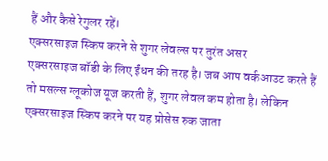हैं और कैसे रेगुलर रहें।
एक्सरसाइज स्किप करने से शुगर लेवल्स पर तुरंत असर
एक्सरसाइज बॉडी के लिए ईंधन की तरह है। जब आप वर्कआउट करते हैं तो मसल्स ग्लूकोज यूज करती हैं, शुगर लेवल कम होता है। लेकिन एक्सरसाइज स्किप करने पर यह प्रोसेस रुक जाता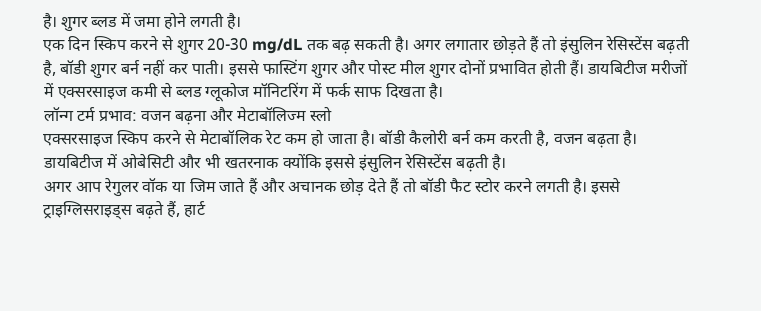है। शुगर ब्लड में जमा होने लगती है।
एक दिन स्किप करने से शुगर 20-30 mg/dL तक बढ़ सकती है। अगर लगातार छोड़ते हैं तो इंसुलिन रेसिस्टेंस बढ़ती है, बॉडी शुगर बर्न नहीं कर पाती। इससे फास्टिंग शुगर और पोस्ट मील शुगर दोनों प्रभावित होती हैं। डायबिटीज मरीजों में एक्सरसाइज कमी से ब्लड ग्लूकोज मॉनिटरिंग में फर्क साफ दिखता है।
लॉन्ग टर्म प्रभाव: वजन बढ़ना और मेटाबॉलिज्म स्लो
एक्सरसाइज स्किप करने से मेटाबॉलिक रेट कम हो जाता है। बॉडी कैलोरी बर्न कम करती है, वजन बढ़ता है। डायबिटीज में ओबेसिटी और भी खतरनाक क्योंकि इससे इंसुलिन रेसिस्टेंस बढ़ती है।
अगर आप रेगुलर वॉक या जिम जाते हैं और अचानक छोड़ देते हैं तो बॉडी फैट स्टोर करने लगती है। इससे ट्राइग्लिसराइड्स बढ़ते हैं, हार्ट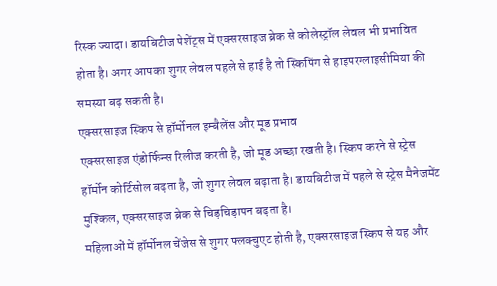रिस्क ज्यादा। डायबिटीज पेशेंट्स में एक्सरसाइज ब्रेक से कोलेस्ट्रॉल लेवल भी प्रभावित होता है। अगर आपका शुगर लेवल पहले से हाई है तो स्किपिंग से हाइपरग्लाइसीमिया की समस्या बढ़ सकती है।
एक्सरसाइज स्किप से हॉर्मोनल इम्बैलेंस और मूड प्रभाव
एक्सरसाइज एंडोर्फिन्स रिलीज करती है, जो मूड अच्छा रखती है। स्किप करने से स्ट्रेस हॉर्मोन कोर्टिसोल बढ़ता है, जो शुगर लेवल बढ़ाता है। डायबिटीज में पहले से स्ट्रेस मैनेजमेंट मुश्किल, एक्सरसाइज ब्रेक से चिड़चिड़ापन बढ़ता है।
महिलाओं में हॉर्मोनल चेंजेस से शुगर फ्लक्चुएट होती है, एक्सरसाइज स्किप से यह और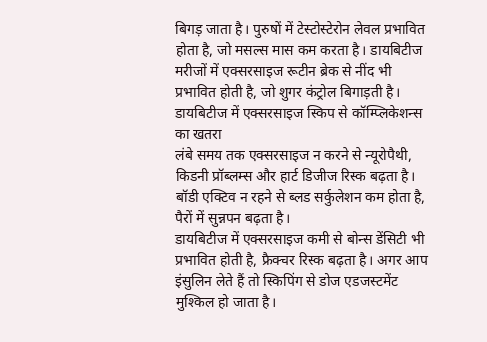बिगड़ जाता है। पुरुषों में टेस्टोस्टेरोन लेवल प्रभावित होता है, जो मसल्स मास कम करता है। डायबिटीज मरीजों में एक्सरसाइज रूटीन ब्रेक से नींद भी प्रभावित होती है, जो शुगर कंट्रोल बिगाड़ती है।
डायबिटीज में एक्सरसाइज स्किप से कॉम्प्लिकेशन्स का खतरा
लंबे समय तक एक्सरसाइज न करने से न्यूरोपैथी, किडनी प्रॉब्लम्स और हार्ट डिजीज रिस्क बढ़ता है। बॉडी एक्टिव न रहने से ब्लड सर्कुलेशन कम होता है, पैरों में सुन्नपन बढ़ता है।
डायबिटीज में एक्सरसाइज कमी से बोन्स डेंसिटी भी प्रभावित होती है, फ्रैक्चर रिस्क बढ़ता है। अगर आप इंसुलिन लेते हैं तो स्किपिंग से डोज एडजस्टमेंट मुश्किल हो जाता है।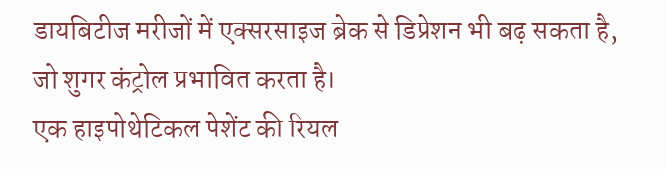डायबिटीज मरीजों में एक्सरसाइज ब्रेक से डिप्रेशन भी बढ़ सकता है, जो शुगर कंट्रोल प्रभावित करता है।
एक हाइपोथेटिकल पेशेंट की रियल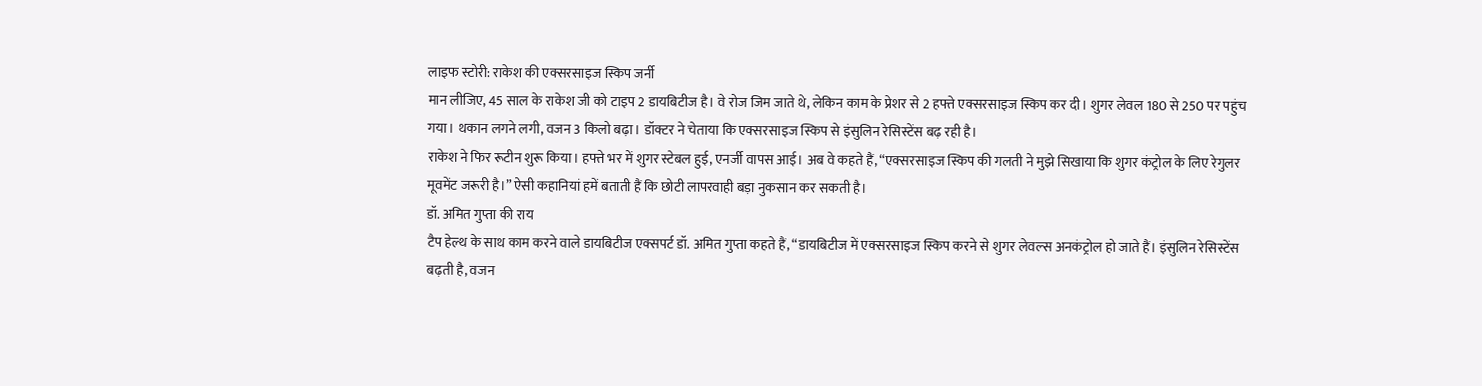लाइफ स्टोरी: राकेश की एक्सरसाइज स्किप जर्नी
मान लीजिए, 45 साल के राकेश जी को टाइप 2 डायबिटीज है। वे रोज जिम जाते थे, लेकिन काम के प्रेशर से 2 हफ्ते एक्सरसाइज स्किप कर दी। शुगर लेवल 180 से 250 पर पहुंच गया। थकान लगने लगी, वजन 3 किलो बढ़ा। डॉक्टर ने चेताया कि एक्सरसाइज स्किप से इंसुलिन रेसिस्टेंस बढ़ रही है।
राकेश ने फिर रूटीन शुरू किया। हफ्ते भर में शुगर स्टेबल हुई, एनर्जी वापस आई। अब वे कहते हैं, “एक्सरसाइज स्किप की गलती ने मुझे सिखाया कि शुगर कंट्रोल के लिए रेगुलर मूवमेंट जरूरी है।” ऐसी कहानियां हमें बताती हैं कि छोटी लापरवाही बड़ा नुकसान कर सकती है।
डॉ. अमित गुप्ता की राय
टैप हेल्थ के साथ काम करने वाले डायबिटीज एक्सपर्ट डॉ. अमित गुप्ता कहते हैं, “डायबिटीज में एक्सरसाइज स्किप करने से शुगर लेवल्स अनकंट्रोल हो जाते हैं। इंसुलिन रेसिस्टेंस बढ़ती है, वजन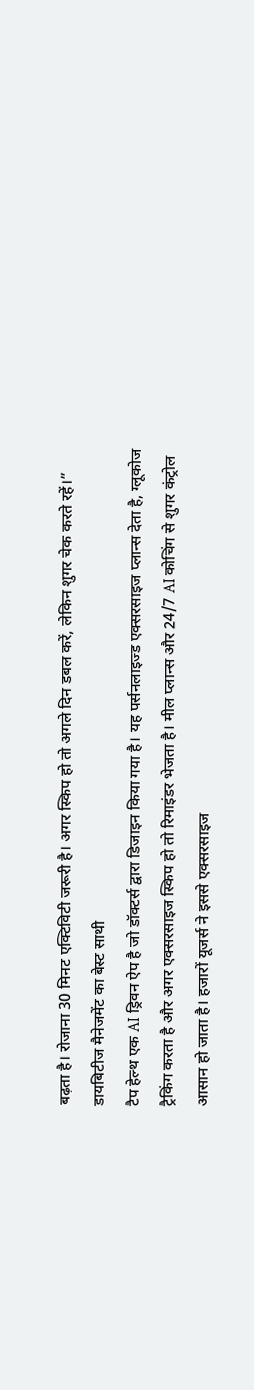बढ़ता है। रोजाना 30 मिनट एक्टिविटी जरूरी है। अगर स्किप हो तो अगले दिन डबल करें, लेकिन शुगर चेक करते रहें।”
डायबिटीज मैनेजमेंट का बेस्ट साथी
टैप हेल्थ एक AI ड्रिवन ऐप है जो डॉक्टर्स द्वारा डिजाइन किया गया है। यह पर्सनलाइज्ड एक्सरसाइज प्लान्स देता है, ग्लूकोज ट्रैकिंग करता है और अगर एक्सरसाइज स्किप हो तो रिमाइंडर भेजता है। मील प्लान्स और 24/7 AI कोचिंग से शुगर कंट्रोल आसान हो जाता है। हजारों यूजर्स ने इससे एक्सरसाइज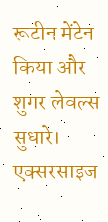रूटीन मेंटेन किया और शुगर लेवल्स सुधारे।
एक्सरसाइज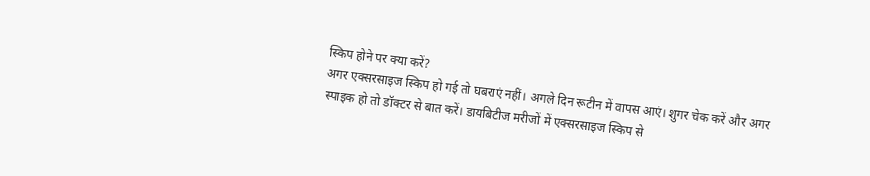स्किप होने पर क्या करें?
अगर एक्सरसाइज स्किप हो गई तो घबराएं नहीं। अगले दिन रूटीन में वापस आएं। शुगर चेक करें और अगर स्पाइक हो तो डॉक्टर से बात करें। डायबिटीज मरीजों में एक्सरसाइज स्किप से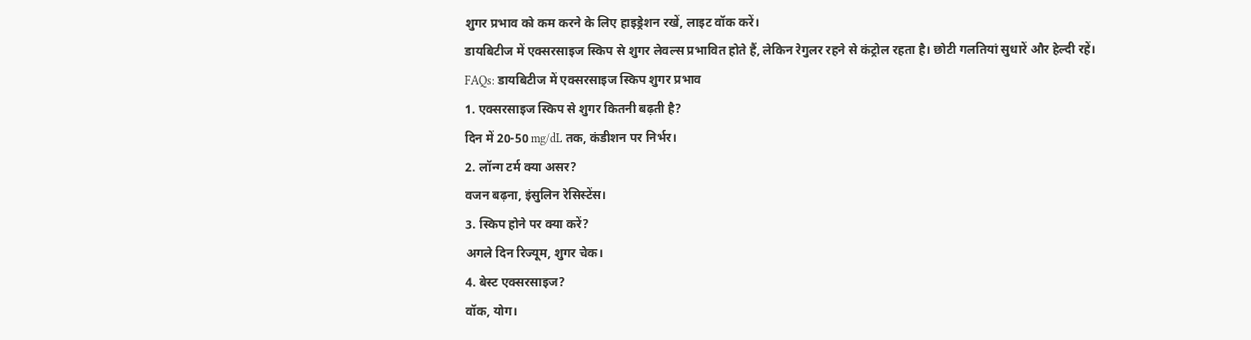शुगर प्रभाव को कम करने के लिए हाइड्रेशन रखें, लाइट वॉक करें।
डायबिटीज में एक्सरसाइज स्किप से शुगर लेवल्स प्रभावित होते हैं, लेकिन रेगुलर रहने से कंट्रोल रहता है। छोटी गलतियां सुधारें और हेल्दी रहें।
FAQs: डायबिटीज में एक्सरसाइज स्किप शुगर प्रभाव
1. एक्सरसाइज स्किप से शुगर कितनी बढ़ती है?
दिन में 20-50 mg/dL तक, कंडीशन पर निर्भर।
2. लॉन्ग टर्म क्या असर?
वजन बढ़ना, इंसुलिन रेसिस्टेंस।
3. स्किप होने पर क्या करें?
अगले दिन रिज्यूम, शुगर चेक।
4. बेस्ट एक्सरसाइज?
वॉक, योग।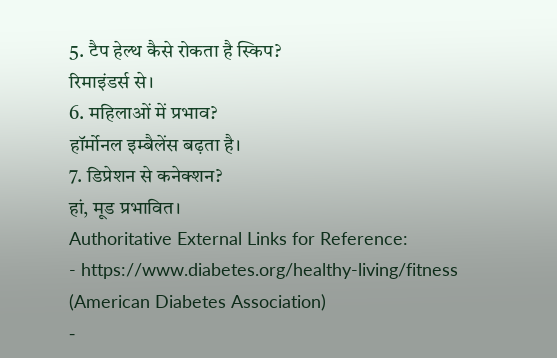5. टैप हेल्थ कैसे रोकता है स्किप?
रिमाइंडर्स से।
6. महिलाओं में प्रभाव?
हॉर्मोनल इम्बैलेंस बढ़ता है।
7. डिप्रेशन से कनेक्शन?
हां, मूड प्रभावित।
Authoritative External Links for Reference:
- https://www.diabetes.org/healthy-living/fitness (American Diabetes Association)
-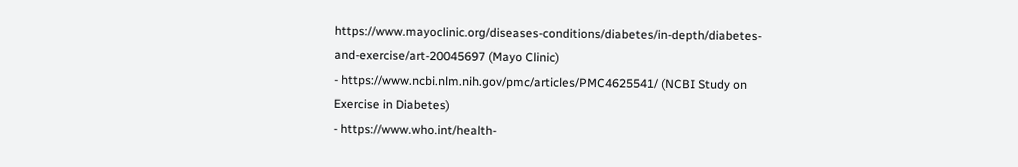https://www.mayoclinic.org/diseases-conditions/diabetes/in-depth/diabetes-and-exercise/art-20045697 (Mayo Clinic)
- https://www.ncbi.nlm.nih.gov/pmc/articles/PMC4625541/ (NCBI Study on Exercise in Diabetes)
- https://www.who.int/health-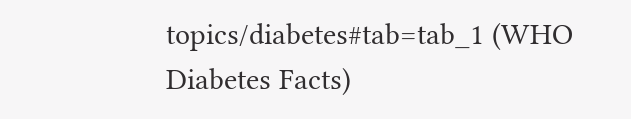topics/diabetes#tab=tab_1 (WHO Diabetes Facts)